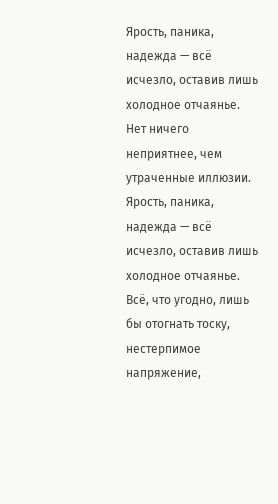Ярость, паника, надежда — всё исчезло, оставив лишь холодное отчаянье.
Нет ничего неприятнее, чем утраченные иллюзии.
Ярость, паника, надежда — всё исчезло, оставив лишь холодное отчаянье.
Всё, что угодно, лишь бы отогнать тоску, нестерпимое напряжение,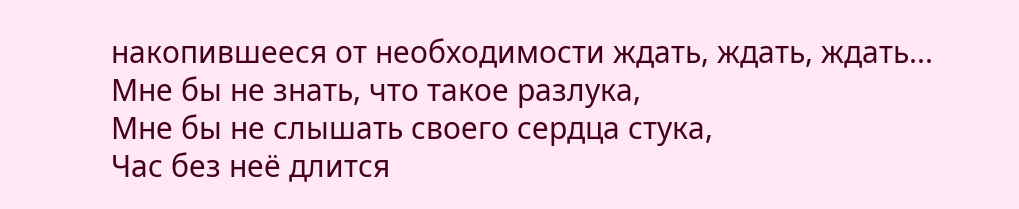накопившееся от необходимости ждать, ждать, ждать...
Мне бы не знать, что такое разлука,
Мне бы не слышать своего сердца стука,
Час без неё длится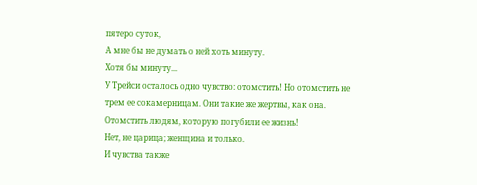пятеро суток,
А мне бы не думать о ней хоть минуту.
Хотя бы минуту...
У Трейси осталось одно чувство: отомстить! Но отомстить не трем ее сокамерницам. Они такие же жертвы, как она. Отомстить людям, которую погубили ее жизнь!
Нет, не царица; женщина и только.
И чувства также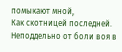помыкают мной,
Как скотницей последней.
Неподдельно от боли воя в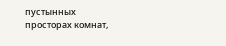пустынных просторах комнат,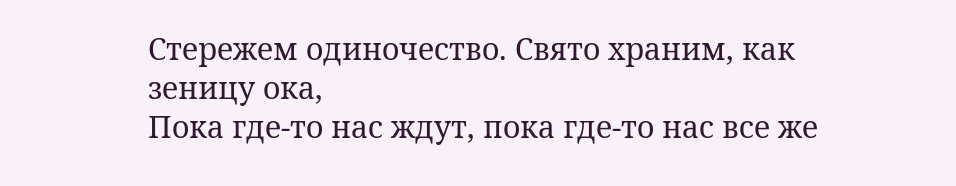Стережем одиночество. Свято храним, как зеницу ока,
Пока где-то нас ждут, пока где-то нас все же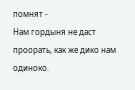помнят -
Нам гордыня не даст проорать, как же дико нам одиноко.